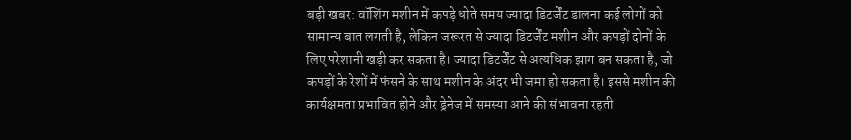बड़ी खबर: वॉशिंग मशीन में कपड़े धोते समय ज्यादा डिटर्जेंट डालना कई लोगों को सामान्य बात लगती है, लेकिन जरूरत से ज्यादा डिटर्जेंट मशीन और कपड़ों दोनों के लिए परेशानी खड़ी कर सकता है। ज्यादा डिटर्जेंट से अत्यधिक झाग बन सकता है, जो कपड़ों के रेशों में फंसने के साथ मशीन के अंदर भी जमा हो सकता है। इससे मशीन की कार्यक्षमता प्रभावित होने और ड्रेनेज में समस्या आने की संभावना रहती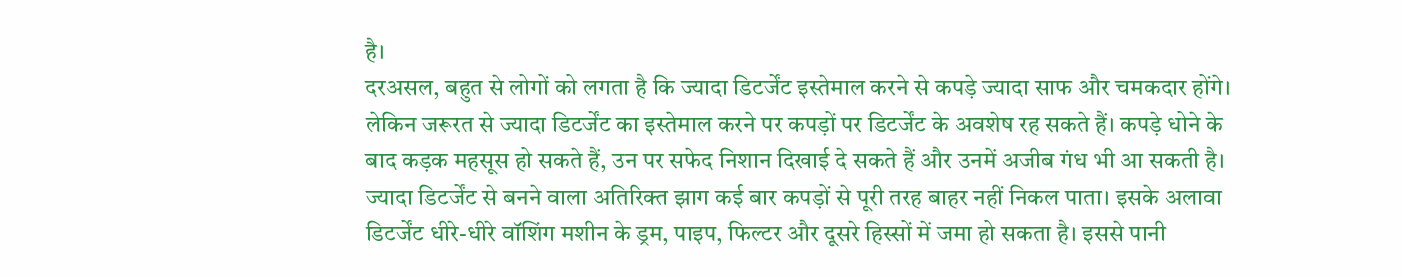है।
दरअसल, बहुत से लोगों को लगता है कि ज्यादा डिटर्जेंट इस्तेमाल करने से कपड़े ज्यादा साफ और चमकदार होंगे। लेकिन जरूरत से ज्यादा डिटर्जेंट का इस्तेमाल करने पर कपड़ों पर डिटर्जेंट के अवशेष रह सकते हैं। कपड़े धोने के बाद कड़क महसूस हो सकते हैं, उन पर सफेद निशान दिखाई दे सकते हैं और उनमें अजीब गंध भी आ सकती है।
ज्यादा डिटर्जेंट से बनने वाला अतिरिक्त झाग कई बार कपड़ों से पूरी तरह बाहर नहीं निकल पाता। इसके अलावा डिटर्जेंट धीरे-धीरे वॉशिंग मशीन के ड्रम, पाइप, फिल्टर और दूसरे हिस्सों में जमा हो सकता है। इससे पानी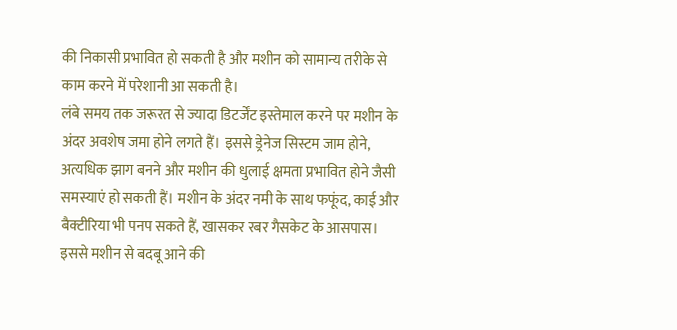की निकासी प्रभावित हो सकती है और मशीन को सामान्य तरीके से काम करने में परेशानी आ सकती है।
लंबे समय तक जरूरत से ज्यादा डिटर्जेंट इस्तेमाल करने पर मशीन के अंदर अवशेष जमा होने लगते हैं। इससे ड्रेनेज सिस्टम जाम होने, अत्यधिक झाग बनने और मशीन की धुलाई क्षमता प्रभावित होने जैसी समस्याएं हो सकती हैं। मशीन के अंदर नमी के साथ फफूंद, काई और बैक्टीरिया भी पनप सकते हैं, खासकर रबर गैसकेट के आसपास। इससे मशीन से बदबू आने की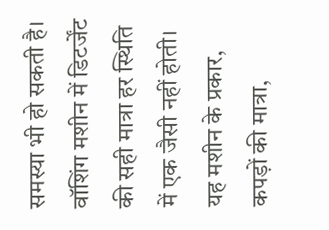समस्या भी हो सकती है।
वॉशिंग मशीन में डिटर्जेंट की सही मात्रा हर स्थिति में एक जैसी नहीं होती। यह मशीन के प्रकार, कपड़ों की मात्रा,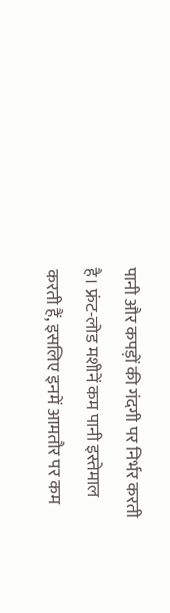पानी और कपड़ों की गंदगी पर निर्भर करती है। फ्रंट-लोड मशीनें कम पानी इस्तेमाल करती हैं, इसलिए इनमें आमतौर पर कम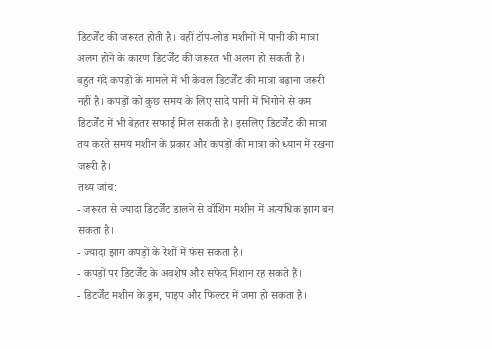डिटर्जेंट की जरूरत होती है। वहीं टॉप-लोड मशीनों में पानी की मात्रा अलग होने के कारण डिटर्जेंट की जरूरत भी अलग हो सकती है।
बहुत गंदे कपड़ों के मामले में भी केवल डिटर्जेंट की मात्रा बढ़ाना जरूरी नहीं है। कपड़ों को कुछ समय के लिए सादे पानी में भिगोने से कम डिटर्जेंट में भी बेहतर सफाई मिल सकती है। इसलिए डिटर्जेंट की मात्रा तय करते समय मशीन के प्रकार और कपड़ों की मात्रा को ध्यान में रखना जरूरी है।
तथ्य जांच:
- जरूरत से ज्यादा डिटर्जेंट डालने से वॉशिंग मशीन में अत्यधिक झाग बन सकता है।
- ज्यादा झाग कपड़ों के रेशों में फंस सकता है।
- कपड़ों पर डिटर्जेंट के अवशेष और सफेद निशान रह सकते हैं।
- डिटर्जेंट मशीन के ड्रम, पाइप और फिल्टर में जमा हो सकता है।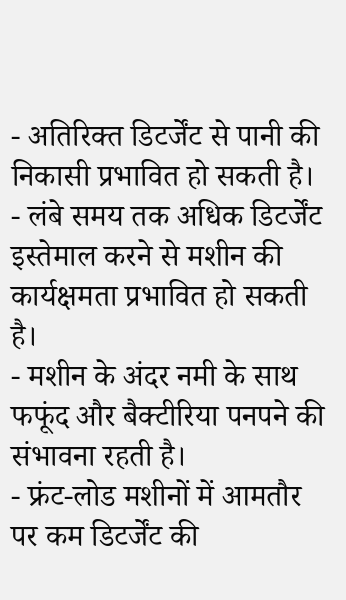- अतिरिक्त डिटर्जेंट से पानी की निकासी प्रभावित हो सकती है।
- लंबे समय तक अधिक डिटर्जेंट इस्तेमाल करने से मशीन की कार्यक्षमता प्रभावित हो सकती है।
- मशीन के अंदर नमी के साथ फफूंद और बैक्टीरिया पनपने की संभावना रहती है।
- फ्रंट-लोड मशीनों में आमतौर पर कम डिटर्जेंट की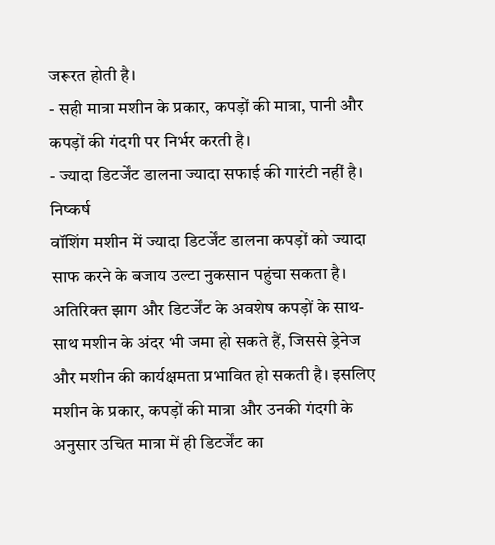जरूरत होती है।
- सही मात्रा मशीन के प्रकार, कपड़ों की मात्रा, पानी और कपड़ों की गंदगी पर निर्भर करती है।
- ज्यादा डिटर्जेंट डालना ज्यादा सफाई की गारंटी नहीं है।
निष्कर्ष
वॉशिंग मशीन में ज्यादा डिटर्जेंट डालना कपड़ों को ज्यादा साफ करने के बजाय उल्टा नुकसान पहुंचा सकता है। अतिरिक्त झाग और डिटर्जेंट के अवशेष कपड़ों के साथ-साथ मशीन के अंदर भी जमा हो सकते हैं, जिससे ड्रेनेज और मशीन की कार्यक्षमता प्रभावित हो सकती है। इसलिए मशीन के प्रकार, कपड़ों की मात्रा और उनकी गंदगी के अनुसार उचित मात्रा में ही डिटर्जेंट का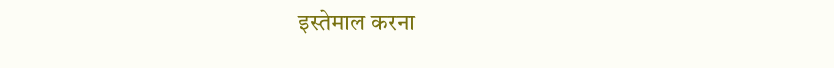इस्तेमाल करना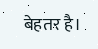बेहतर है।